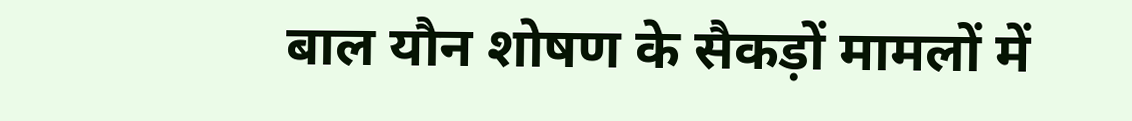बाल यौन शोषण के सैकड़ों मामलों में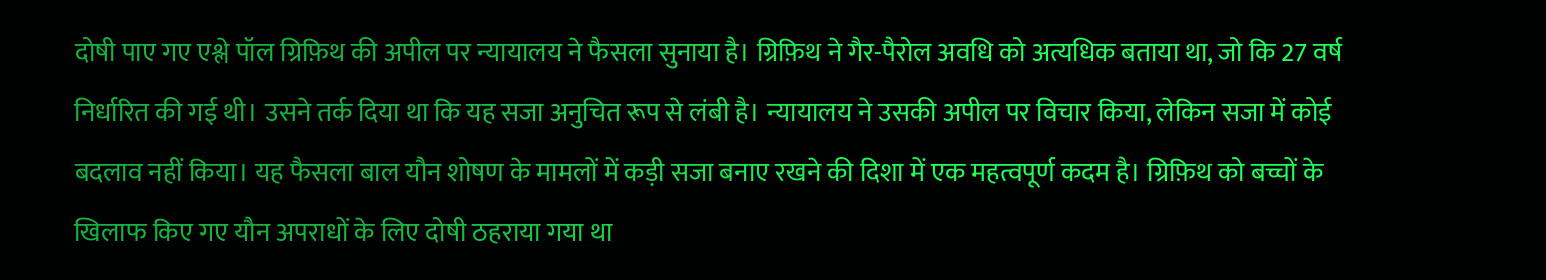दोषी पाए गए एश्ले पॉल ग्रिफ़िथ की अपील पर न्यायालय ने फैसला सुनाया है। ग्रिफ़िथ ने गैर-पैरोल अवधि को अत्यधिक बताया था, जो कि 27 वर्ष निर्धारित की गई थी। उसने तर्क दिया था कि यह सजा अनुचित रूप से लंबी है। न्यायालय ने उसकी अपील पर विचार किया, लेकिन सजा में कोई बदलाव नहीं किया। यह फैसला बाल यौन शोषण के मामलों में कड़ी सजा बनाए रखने की दिशा में एक महत्वपूर्ण कदम है। ग्रिफ़िथ को बच्चों के खिलाफ किए गए यौन अपराधों के लिए दोषी ठहराया गया था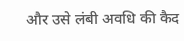और उसे लंबी अवधि की कैद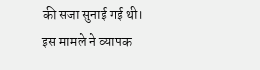की सजा सुनाई गई थी। इस मामले ने व्यापक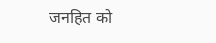जनहित को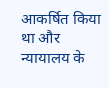आकर्षित किया था और न्यायालय के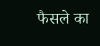फैसले का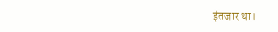इंतजार था।